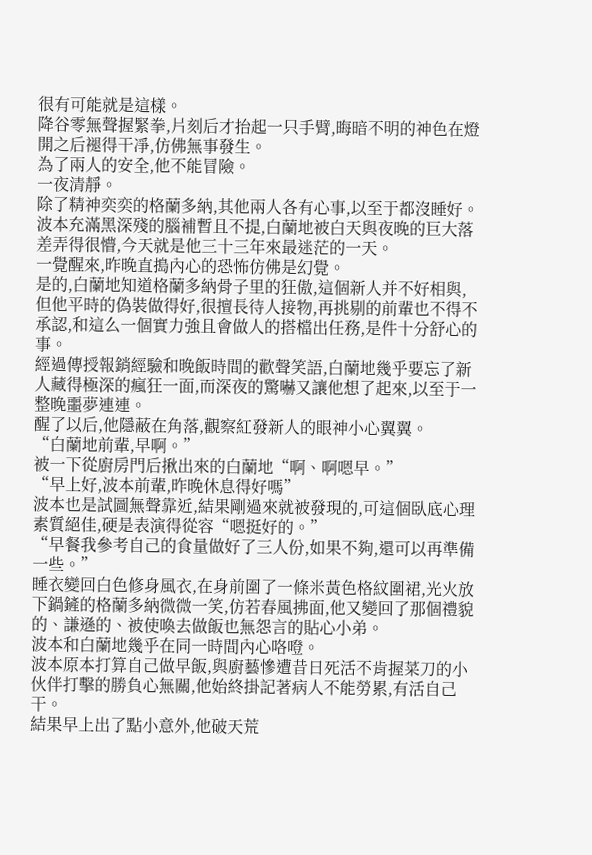很有可能就是這樣。
降谷零無聲握緊拳,片刻后才抬起一只手臂,晦暗不明的神色在燈開之后褪得干凈,仿佛無事發生。
為了兩人的安全,他不能冒險。
一夜清靜。
除了精神奕奕的格蘭多納,其他兩人各有心事,以至于都沒睡好。
波本充滿黑深殘的腦補暫且不提,白蘭地被白天與夜晚的巨大落差弄得很懵,今天就是他三十三年來最迷茫的一天。
一覺醒來,昨晚直搗內心的恐怖仿佛是幻覺。
是的,白蘭地知道格蘭多納骨子里的狂傲,這個新人并不好相與,但他平時的偽裝做得好,很擅長待人接物,再挑剔的前輩也不得不承認,和這么一個實力強且會做人的搭檔出任務,是件十分舒心的事。
經過傳授報銷經驗和晚飯時間的歡聲笑語,白蘭地幾乎要忘了新人藏得極深的瘋狂一面,而深夜的驚嚇又讓他想了起來,以至于一整晚噩夢連連。
醒了以后,他隱蔽在角落,觀察紅發新人的眼神小心翼翼。
“白蘭地前輩,早啊。”
被一下從廚房門后揪出來的白蘭地“啊、啊嗯早。”
“早上好,波本前輩,昨晚休息得好嗎”
波本也是試圖無聲靠近,結果剛過來就被發現的,可這個臥底心理素質絕佳,硬是表演得從容“嗯挺好的。”
“早餐我參考自己的食量做好了三人份,如果不夠,還可以再準備一些。”
睡衣變回白色修身風衣,在身前圍了一條米黃色格紋圍裙,光火放下鍋鏟的格蘭多納微微一笑,仿若春風拂面,他又變回了那個禮貌的、謙遜的、被使喚去做飯也無怨言的貼心小弟。
波本和白蘭地幾乎在同一時間內心咯噔。
波本原本打算自己做早飯,與廚藝慘遭昔日死活不肯握菜刀的小伙伴打擊的勝負心無關,他始終掛記著病人不能勞累,有活自己干。
結果早上出了點小意外,他破天荒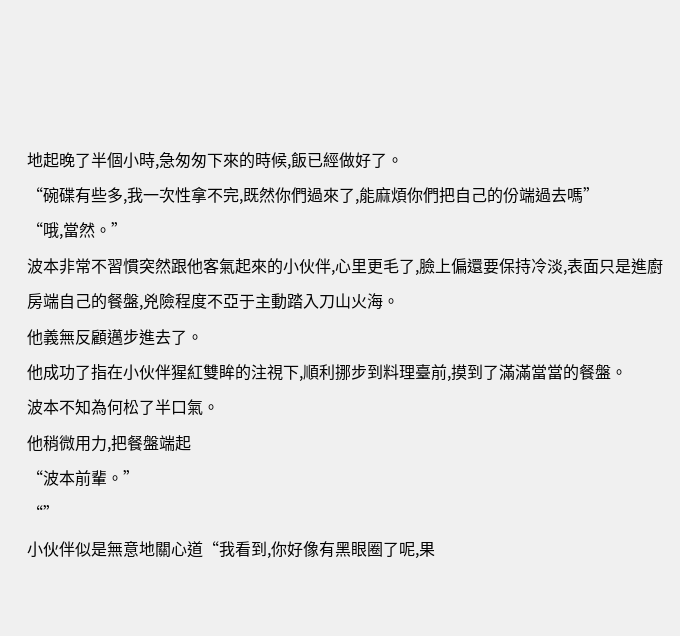地起晚了半個小時,急匆匆下來的時候,飯已經做好了。
“碗碟有些多,我一次性拿不完,既然你們過來了,能麻煩你們把自己的份端過去嗎”
“哦,當然。”
波本非常不習慣突然跟他客氣起來的小伙伴,心里更毛了,臉上偏還要保持冷淡,表面只是進廚房端自己的餐盤,兇險程度不亞于主動踏入刀山火海。
他義無反顧邁步進去了。
他成功了指在小伙伴猩紅雙眸的注視下,順利挪步到料理臺前,摸到了滿滿當當的餐盤。
波本不知為何松了半口氣。
他稍微用力,把餐盤端起
“波本前輩。”
“”
小伙伴似是無意地關心道“我看到,你好像有黑眼圈了呢,果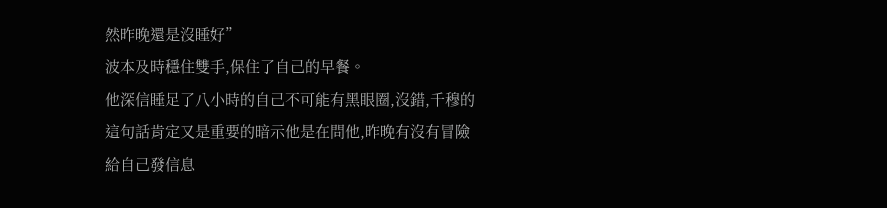然昨晚還是沒睡好”
波本及時穩住雙手,保住了自己的早餐。
他深信睡足了八小時的自己不可能有黑眼圈,沒錯,千穆的這句話肯定又是重要的暗示他是在問他,昨晚有沒有冒險給自己發信息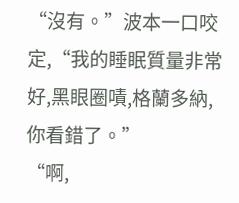“沒有。”波本一口咬定,“我的睡眠質量非常好,黑眼圈嘖,格蘭多納,你看錯了。”
“啊,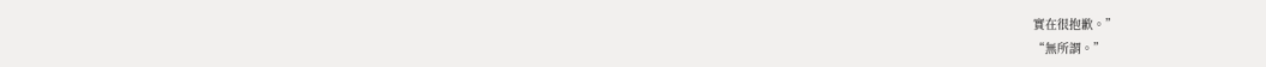實在很抱歉。”
“無所謂。”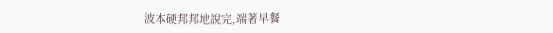波本硬邦邦地說完,端著早餐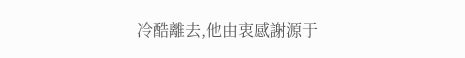冷酷離去,他由衷感謝源于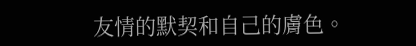友情的默契和自己的膚色。